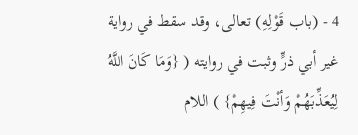4 - (باب قَوْلِهِ) تعالى، وقد سقط في رواية غير أبي ذرٍّ وثبت في روايته ( {وَمَا كَانَ اللَّهُ لِيُعَذِّبَهُمْ وَأنْتَ فِيهِمْ} ) اللام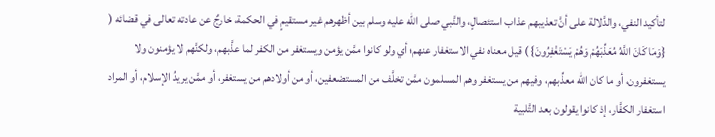لتأكيد النفي، والدَّلالة على أنَّ تعذيبهم عذاب استئصالٍ، والنَّبي صلى الله عليه وسلم بين أظهرهم غير مستقيمٍ في الحكمة، خارجٌ عن عادته تعالى في قضائه ( {وَمَا كَانَ اللَّهُ مُعَذِّبَهُمْ وَهُمْ يَسْتَغْفِرُونَ} ) قيل معناه نفي الاستغفار عنهم؛ أي ولو كانوا ممَّن يؤمن ويستغفر من الكفر لما عذَّبهم، ولكنَّهم لا يؤمنون ولا يستغفرون، أو ما كان الله معذِّبهم، وفيهم من يستغفر وهم المسلمون ممَّن تخلَّف من المستضعفين، أو من أولادهم من يستغفر، أو ممَّن يريدُ الإسلام، أو المراد استغفار الكفَّار، إذ كانوا يقولون بعد التَّلبية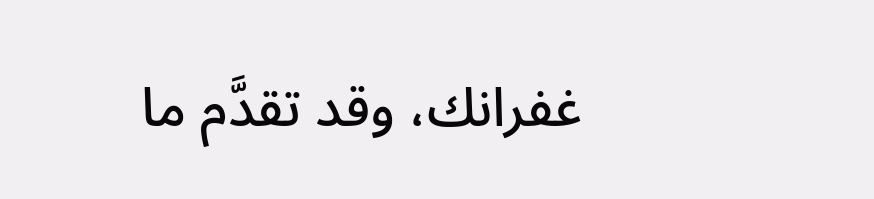غفرانك، وقد تقدَّم ما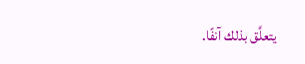يتعلَّق بذلك آنفًا.